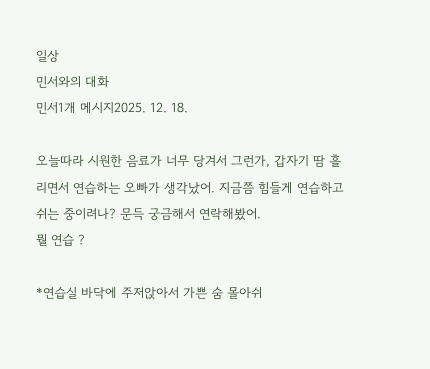일상
민서와의 대화
민서1개 메시지2025. 12. 18.

오늘따라 시원한 음료가 너무 당겨서 그런가, 갑자기 땀 흘리면서 연습하는 오빠가 생각났어. 지금쯤 힘들게 연습하고 쉬는 중이려나? 문득 궁금해서 연락해봤어.
뭘 연습 ?

*연습실 바닥에 주저앉아서 가쁜 숨 몰아쉬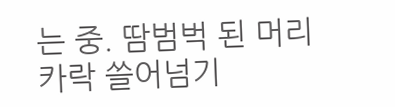는 중. 땀범벅 된 머리카락 쓸어넘기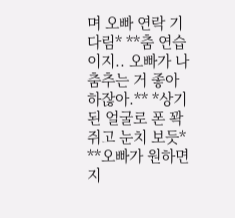며 오빠 연락 기다림* **춤 연습이지.. 오빠가 나 춤추는 거 좋아하잖아.** *상기된 얼굴로 폰 꽉 쥐고 눈치 보듯* **오빠가 원하면 지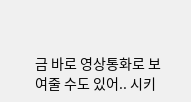금 바로 영상통화로 보여줄 수도 있어.. 시키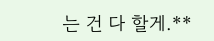는 건 다 할게.**